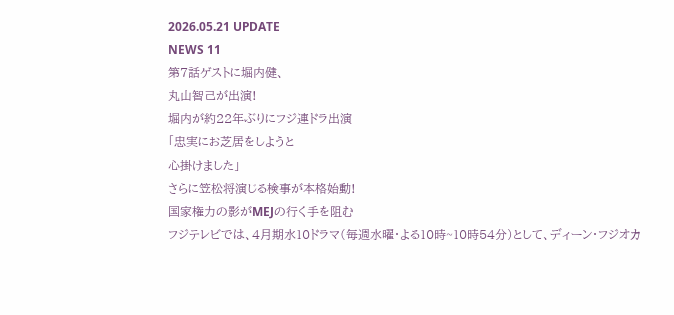2026.05.21 UPDATE
NEWS 11
第7話ゲストに堀内健、
丸山智己が出演!
堀内が約22年ぶりにフジ連ドラ出演
「忠実にお芝居をしようと
心掛けました」
さらに笠松将演じる検事が本格始動!
国家権力の影がMEJの行く手を阻む
フジテレビでは、4月期水10ドラマ(毎週水曜・よる10時~10時54分)として、ディーン・フジオカ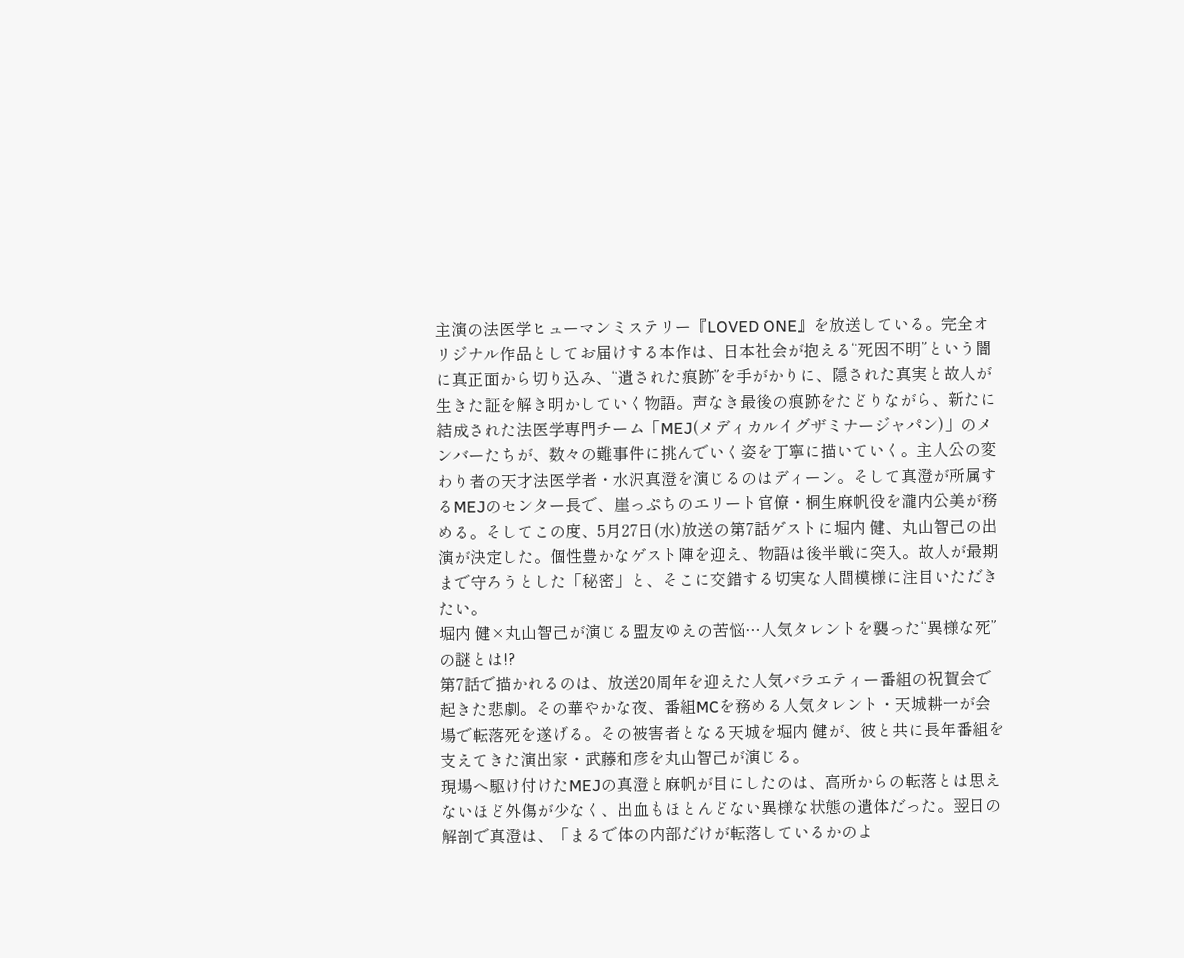主演の法医学ヒューマンミステリー『LOVED ONE』を放送している。完全オリジナル作品としてお届けする本作は、日本社会が抱える“死因不明”という闇に真正面から切り込み、“遺された痕跡”を手がかりに、隠された真実と故人が生きた証を解き明かしていく物語。声なき最後の痕跡をたどりながら、新たに結成された法医学専門チーム「MEJ(メディカルイグザミナージャパン)」のメンバーたちが、数々の難事件に挑んでいく姿を丁寧に描いていく。主人公の変わり者の天才法医学者・水沢真澄を演じるのはディーン。そして真澄が所属するMEJのセンター長で、崖っぷちのエリート官僚・桐生麻帆役を瀧内公美が務める。そしてこの度、5月27日(水)放送の第7話ゲストに堀内 健、丸山智己の出演が決定した。個性豊かなゲスト陣を迎え、物語は後半戦に突入。故人が最期まで守ろうとした「秘密」と、そこに交錯する切実な人間模様に注目いただきたい。
堀内 健×丸山智己が演じる盟友ゆえの苦悩…人気タレントを襲った“異様な死”の謎とは!?
第7話で描かれるのは、放送20周年を迎えた人気バラエティー番組の祝賀会で起きた悲劇。その華やかな夜、番組MCを務める人気タレント・天城耕一が会場で転落死を遂げる。その被害者となる天城を堀内 健が、彼と共に長年番組を支えてきた演出家・武藤和彦を丸山智己が演じる。
現場へ駆け付けたMEJの真澄と麻帆が目にしたのは、高所からの転落とは思えないほど外傷が少なく、出血もほとんどない異様な状態の遺体だった。翌日の解剖で真澄は、「まるで体の内部だけが転落しているかのよ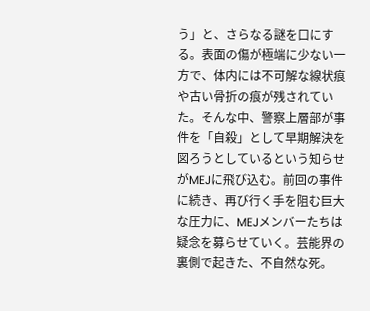う」と、さらなる謎を口にする。表面の傷が極端に少ない一方で、体内には不可解な線状痕や古い骨折の痕が残されていた。そんな中、警察上層部が事件を「自殺」として早期解決を図ろうとしているという知らせがMEJに飛び込む。前回の事件に続き、再び行く手を阻む巨大な圧力に、MEJメンバーたちは疑念を募らせていく。芸能界の裏側で起きた、不自然な死。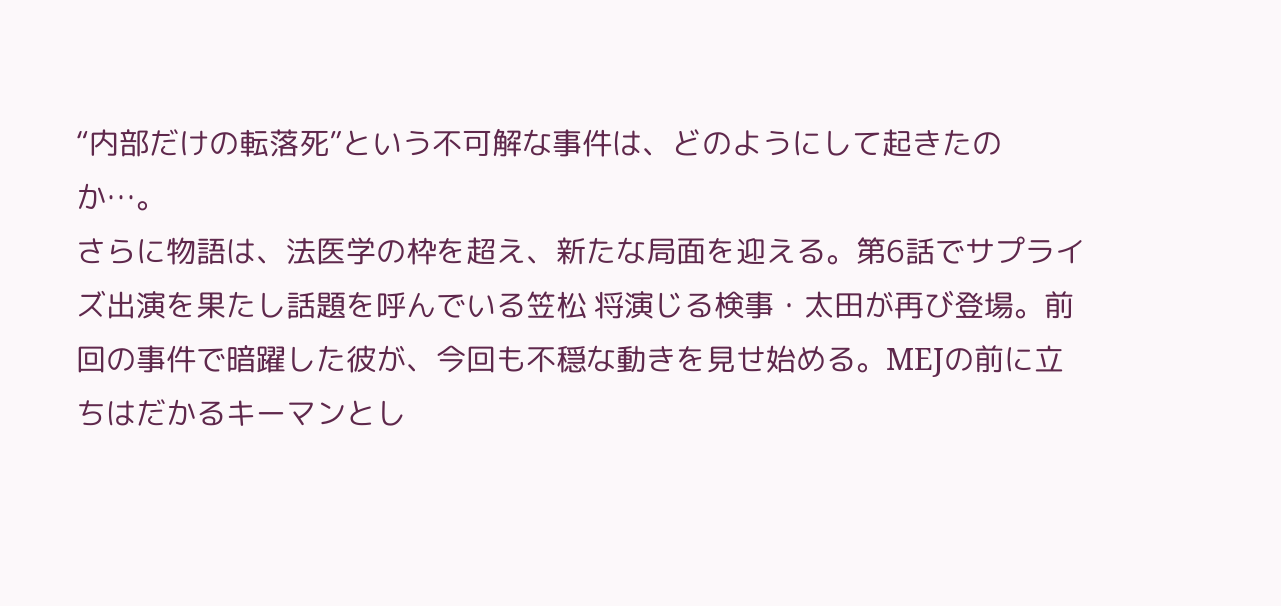“内部だけの転落死”という不可解な事件は、どのようにして起きたのか…。
さらに物語は、法医学の枠を超え、新たな局面を迎える。第6話でサプライズ出演を果たし話題を呼んでいる笠松 将演じる検事・太田が再び登場。前回の事件で暗躍した彼が、今回も不穏な動きを見せ始める。MEJの前に立ちはだかるキーマンとし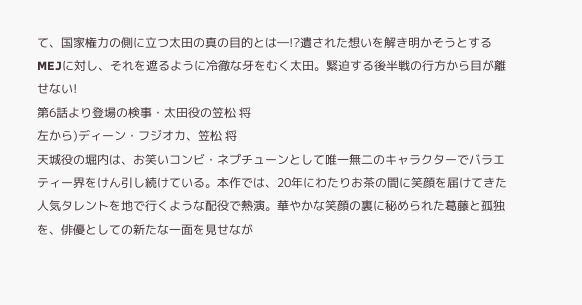て、国家権力の側に立つ太田の真の目的とは―!?遺された想いを解き明かそうとするMEJに対し、それを遮るように冷徹な牙をむく太田。緊迫する後半戦の行方から目が離せない!
第6話より登場の検事・太田役の笠松 将
左から)ディーン・フジオカ、笠松 将
天城役の堀内は、お笑いコンビ・ネプチューンとして唯一無二のキャラクターでバラエティー界をけん引し続けている。本作では、20年にわたりお茶の間に笑顔を届けてきた人気タレントを地で行くような配役で熱演。華やかな笑顔の裏に秘められた葛藤と孤独を、俳優としての新たな一面を見せなが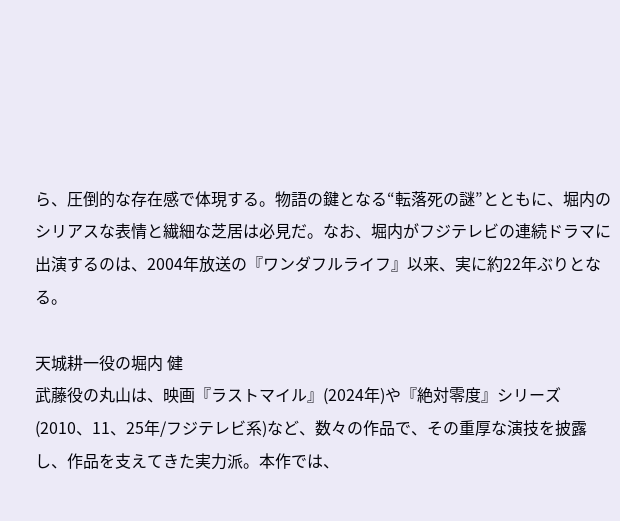ら、圧倒的な存在感で体現する。物語の鍵となる“転落死の謎”とともに、堀内のシリアスな表情と繊細な芝居は必見だ。なお、堀内がフジテレビの連続ドラマに出演するのは、2004年放送の『ワンダフルライフ』以来、実に約22年ぶりとなる。

天城耕一役の堀内 健
武藤役の丸山は、映画『ラストマイル』(2024年)や『絶対零度』シリーズ(2010、11、25年/フジテレビ系)など、数々の作品で、その重厚な演技を披露し、作品を支えてきた実力派。本作では、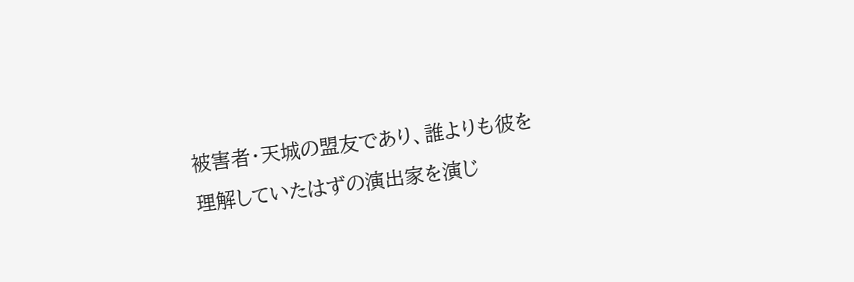被害者・天城の盟友であり、誰よりも彼を理解していたはずの演出家を演じ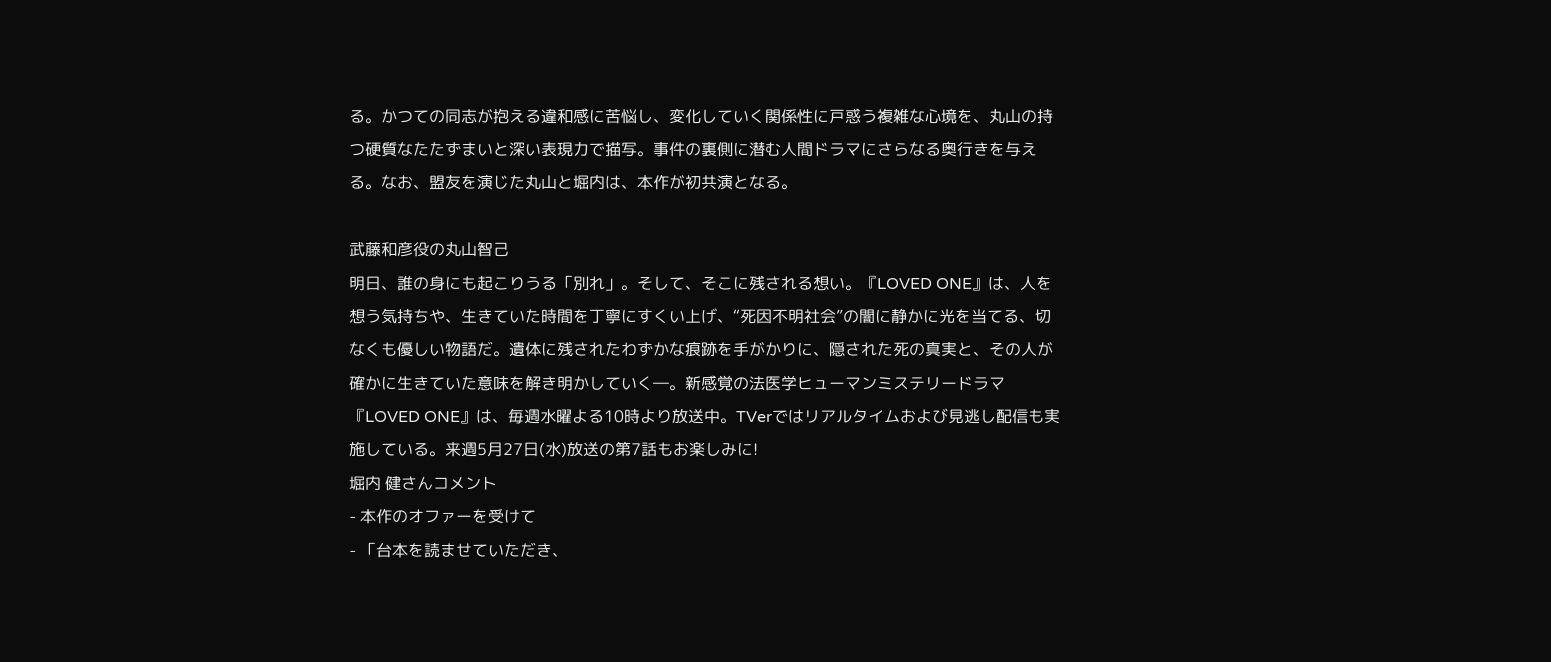る。かつての同志が抱える違和感に苦悩し、変化していく関係性に戸惑う複雑な心境を、丸山の持つ硬質なたたずまいと深い表現力で描写。事件の裏側に潜む人間ドラマにさらなる奥行きを与える。なお、盟友を演じた丸山と堀内は、本作が初共演となる。

武藤和彦役の丸山智己
明日、誰の身にも起こりうる「別れ」。そして、そこに残される想い。『LOVED ONE』は、人を想う気持ちや、生きていた時間を丁寧にすくい上げ、“死因不明社会”の闇に静かに光を当てる、切なくも優しい物語だ。遺体に残されたわずかな痕跡を手がかりに、隠された死の真実と、その人が確かに生きていた意味を解き明かしていく―。新感覚の法医学ヒューマンミステリードラマ『LOVED ONE』は、毎週水曜よる10時より放送中。TVerではリアルタイムおよび見逃し配信も実施している。来週5月27日(水)放送の第7話もお楽しみに!
堀内 健さんコメント
- 本作のオファーを受けて
- 「台本を読ませていただき、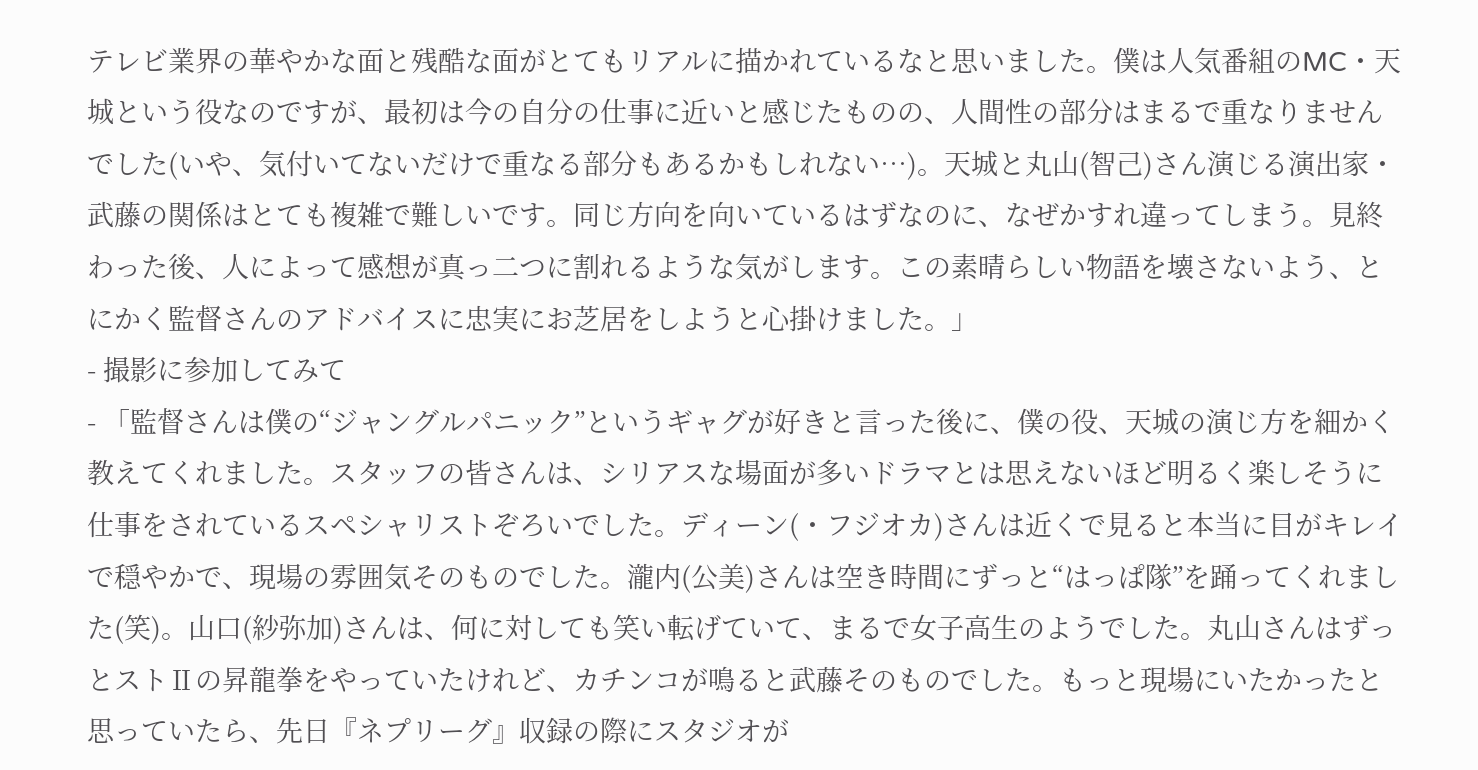テレビ業界の華やかな面と残酷な面がとてもリアルに描かれているなと思いました。僕は人気番組のMC・天城という役なのですが、最初は今の自分の仕事に近いと感じたものの、人間性の部分はまるで重なりませんでした(いや、気付いてないだけで重なる部分もあるかもしれない…)。天城と丸山(智己)さん演じる演出家・武藤の関係はとても複雑で難しいです。同じ方向を向いているはずなのに、なぜかすれ違ってしまう。見終わった後、人によって感想が真っ二つに割れるような気がします。この素晴らしい物語を壊さないよう、とにかく監督さんのアドバイスに忠実にお芝居をしようと心掛けました。」
- 撮影に参加してみて
- 「監督さんは僕の“ジャングルパニック”というギャグが好きと言った後に、僕の役、天城の演じ方を細かく教えてくれました。スタッフの皆さんは、シリアスな場面が多いドラマとは思えないほど明るく楽しそうに仕事をされているスペシャリストぞろいでした。ディーン(・フジオカ)さんは近くで見ると本当に目がキレイで穏やかで、現場の雰囲気そのものでした。瀧内(公美)さんは空き時間にずっと“はっぱ隊”を踊ってくれました(笑)。山口(紗弥加)さんは、何に対しても笑い転げていて、まるで女子高生のようでした。丸山さんはずっとストⅡの昇龍拳をやっていたけれど、カチンコが鳴ると武藤そのものでした。もっと現場にいたかったと思っていたら、先日『ネプリーグ』収録の際にスタジオが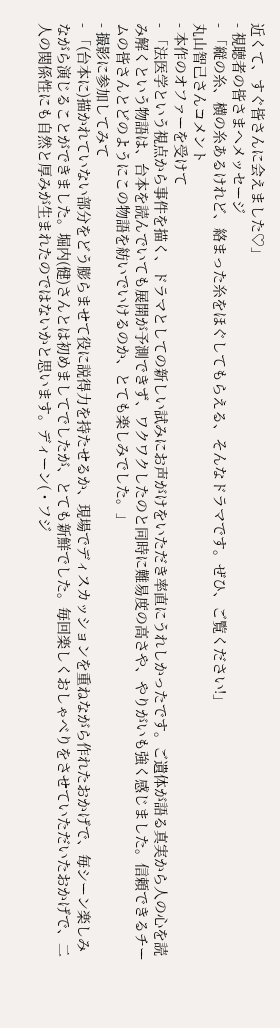近くて、すぐ皆さんに会えました♡」
- 視聴者の皆さまへメッセージ
- 「縦の糸、横の糸あるけれど、絡まった糸をほぐしてもらえる、そんなドラマです。ぜひ、ご覧ください!」
丸山智己さんコメント
- 本作のオファーを受けて
- 「法医学という視点から事件を描く、ドラマとしての新しい試みにお声がけをいただき率直にうれしかったです。ご遺体が語る真実から人の心を読み解くという物語は、台本を読んでいても展開が予測できず、ワクワクしたのと同時に難易度の高さや、やりがいも強く感じました。信頼できるチームの皆さんとどのようにこの物語を紡いでいけるのか、とても楽しみでした。」
- 撮影に参加してみて
- 「(台本に)描かれていない部分をどう膨らませて役に説得力を持たせるか、現場でディスカッションを重ねながら作れたおかげで、毎シーン楽しみながら演じることができました。堀内(健)さんとは初めましてでしたが、とても新鮮でした。毎回楽しくおしゃべりをさせていただいたおかげで、二人の関係性にも自然と厚みが生まれたのではないかと思います。ディーン(・フジ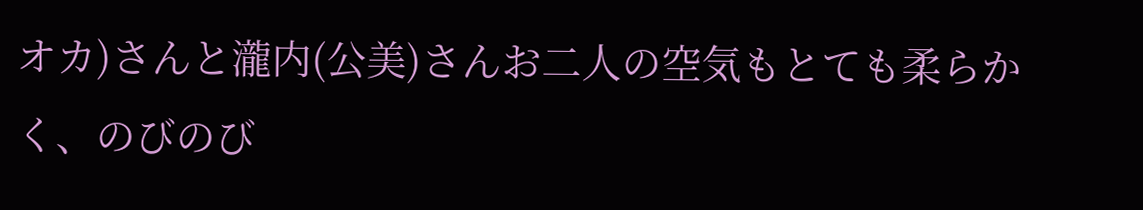オカ)さんと瀧内(公美)さんお二人の空気もとても柔らかく、のびのび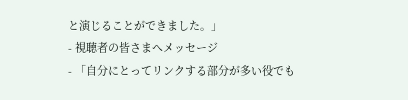と演じることができました。」
- 視聴者の皆さまへメッセージ
- 「自分にとってリンクする部分が多い役でも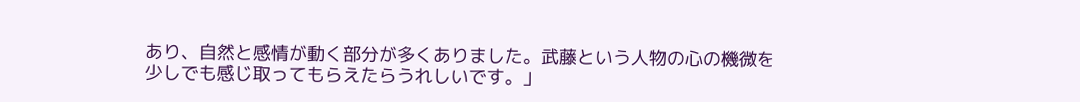あり、自然と感情が動く部分が多くありました。武藤という人物の心の機微を少しでも感じ取ってもらえたらうれしいです。」